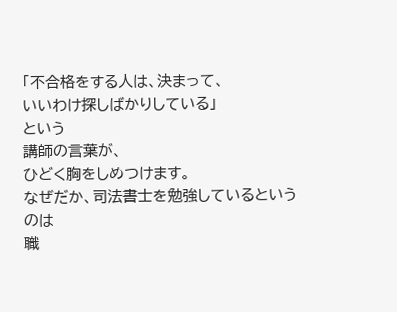「不合格をする人は、決まって、
いいわけ探しばかりしている」
という
講師の言葉が、
ひどく胸をしめつけます。
なぜだか、司法書士を勉強しているというのは
職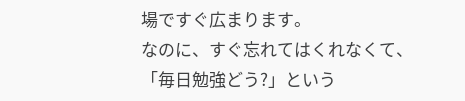場ですぐ広まります。
なのに、すぐ忘れてはくれなくて、
「毎日勉強どう?」という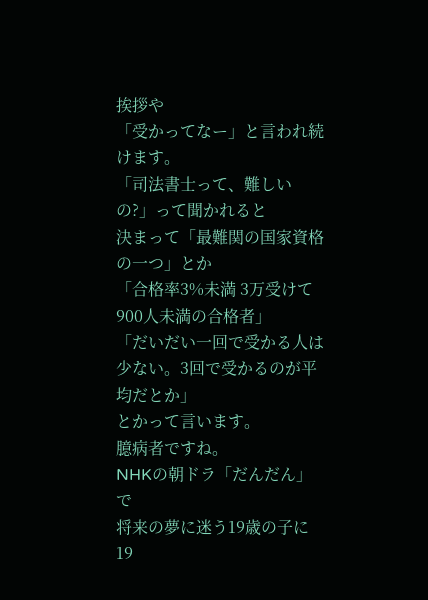挨拶や
「受かってなー」と言われ続けます。
「司法書士って、難しいの?」って聞かれると
決まって「最難関の国家資格の一つ」とか
「合格率3%未満 3万受けて900人未満の合格者」
「だいだい一回で受かる人は少ない。3回で受かるのが平均だとか」
とかって言います。
臆病者ですね。
NHKの朝ドラ「だんだん」で
将来の夢に迷う19歳の子に
19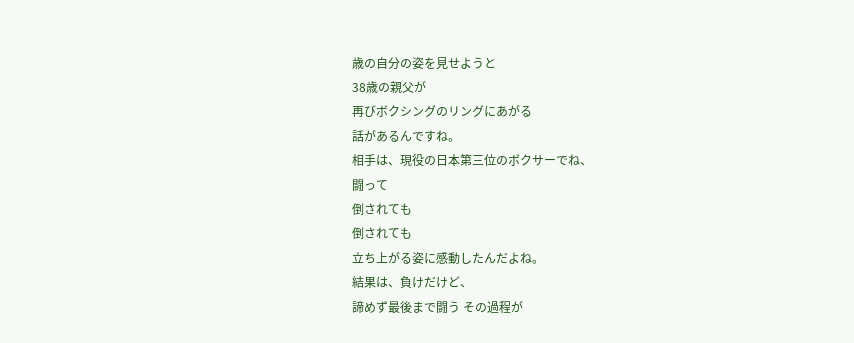歳の自分の姿を見せようと
38歳の親父が
再びボクシングのリングにあがる
話があるんですね。
相手は、現役の日本第三位のボクサーでね、
闘って
倒されても
倒されても
立ち上がる姿に感動したんだよね。
結果は、負けだけど、
諦めず最後まで闘う その過程が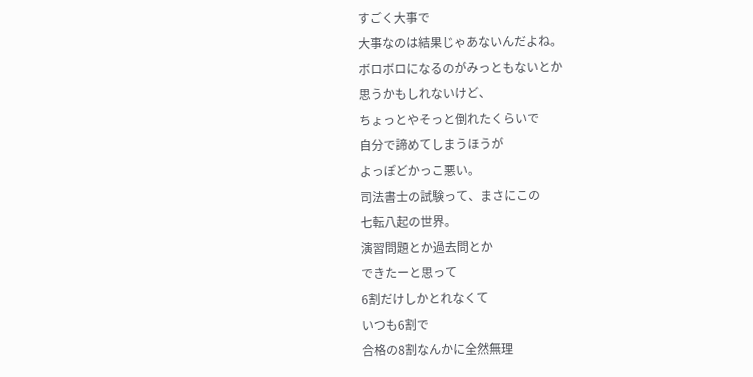すごく大事で
大事なのは結果じゃあないんだよね。
ボロボロになるのがみっともないとか
思うかもしれないけど、
ちょっとやそっと倒れたくらいで
自分で諦めてしまうほうが
よっぽどかっこ悪い。
司法書士の試験って、まさにこの
七転八起の世界。
演習問題とか過去問とか
できたーと思って
6割だけしかとれなくて
いつも6割で
合格の8割なんかに全然無理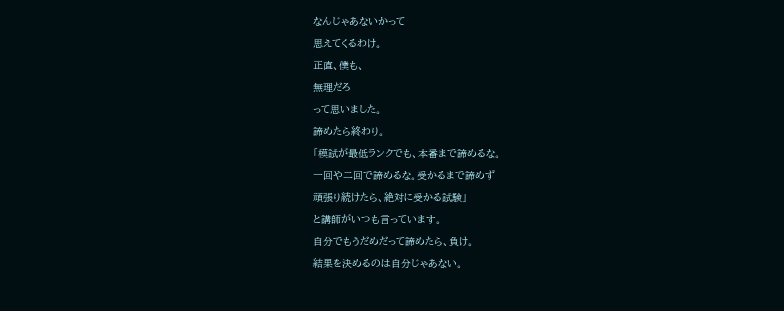なんじゃあないかって
思えてくるわけ。
正直、僕も、
無理だろ
って思いました。
諦めたら終わり。
「模試が最低ランクでも、本番まで諦めるな。
一回や二回で諦めるな。受かるまで諦めず
頑張り続けたら、絶対に受かる試験」
と講師がいつも言っています。
自分でもうだめだって諦めたら、負け。
結果を決めるのは自分じゃあない。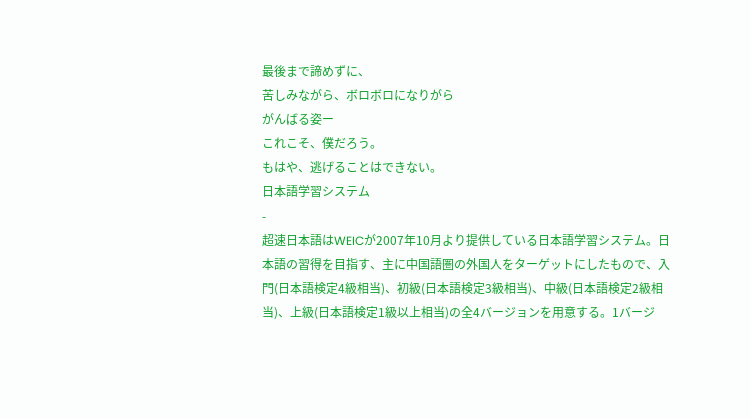最後まで諦めずに、
苦しみながら、ボロボロになりがら
がんばる姿ー
これこそ、僕だろう。
もはや、逃げることはできない。
日本語学習システム
-
超速日本語はWEICが2007年10月より提供している日本語学習システム。日本語の習得を目指す、主に中国語圏の外国人をターゲットにしたもので、入門(日本語検定4級相当)、初級(日本語検定3級相当)、中級(日本語検定2級相当)、上級(日本語検定1級以上相当)の全4バージョンを用意する。1バージ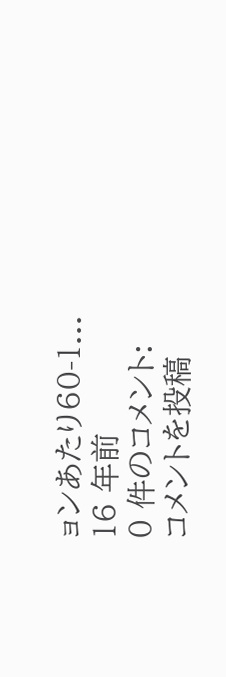ョンあたり60-1...
16 年前
0 件のコメント:
コメントを投稿